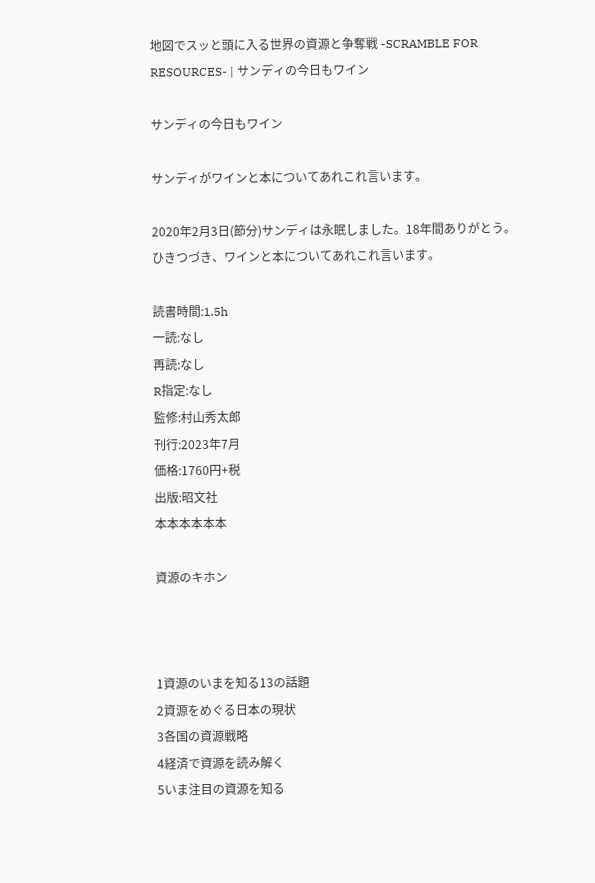地図でスッと頭に入る世界の資源と争奪戦 -SCRAMBLE FOR RESOURCES- | サンディの今日もワイン

サンディの今日もワイン

サンディがワインと本についてあれこれ言います。

2020年2月3日(節分)サンディは永眠しました。18年間ありがとう。
ひきつづき、ワインと本についてあれこれ言います。

読書時間:1.5h
一読:なし
再読:なし
R指定:なし
監修:村山秀太郎
刊行:2023年7月
価格:1760円+税
出版:昭文社
本本本本本本

資源のキホン



1資源のいまを知る13の話題
2資源をめぐる日本の現状
3各国の資源戦略
4経済で資源を読み解く
5いま注目の資源を知る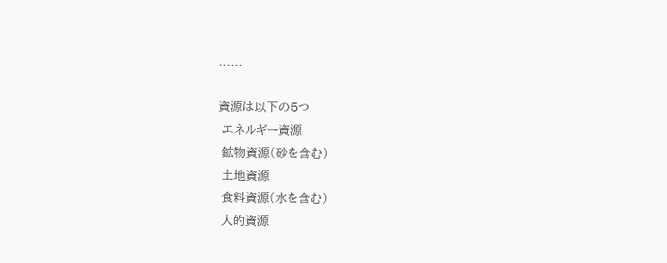......

資源は以下の5つ
 エネルギー資源
 鉱物資源(砂を含む)
 土地資源
 食料資源(水を含む)
 人的資源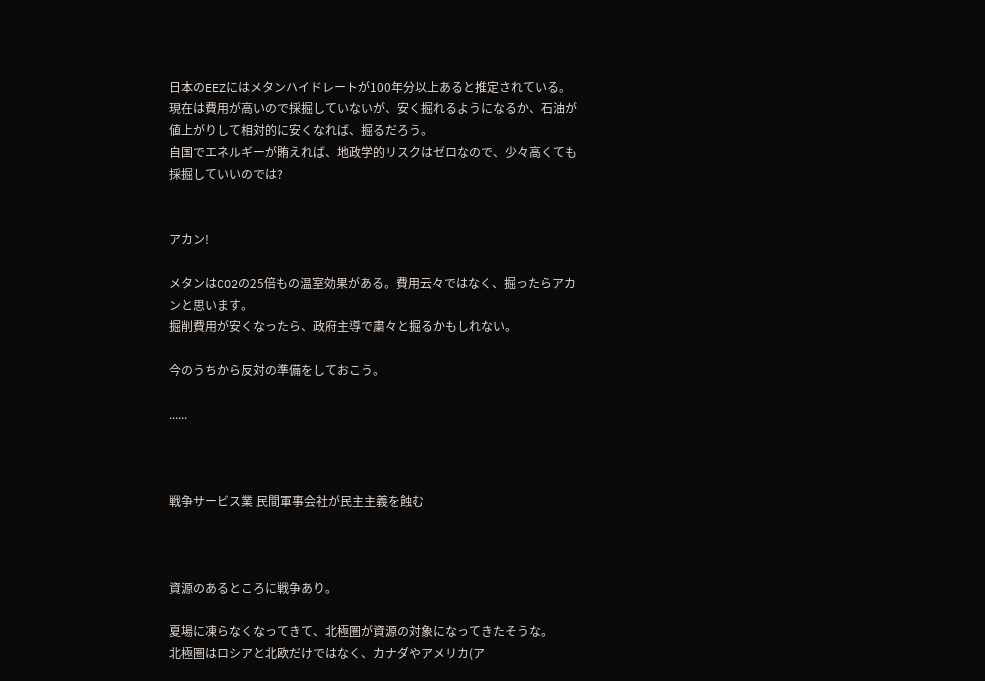日本のEEZにはメタンハイドレートが100年分以上あると推定されている。
現在は費用が高いので採掘していないが、安く掘れるようになるか、石油が値上がりして相対的に安くなれば、掘るだろう。
自国でエネルギーが賄えれば、地政学的リスクはゼロなので、少々高くても採掘していいのでは?


アカン!

メタンはCO2の25倍もの温室効果がある。費用云々ではなく、掘ったらアカンと思います。
掘削費用が安くなったら、政府主導で粛々と掘るかもしれない。

今のうちから反対の準備をしておこう。

......



戦争サービス業 民間軍事会社が民主主義を蝕む



資源のあるところに戦争あり。

夏場に凍らなくなってきて、北極圏が資源の対象になってきたそうな。
北極圏はロシアと北欧だけではなく、カナダやアメリカ(ア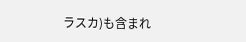ラスカ)も含まれ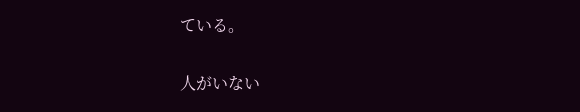ている。

人がいない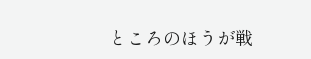ところのほうが戦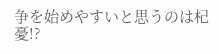争を始めやすいと思うのは杞憂!?